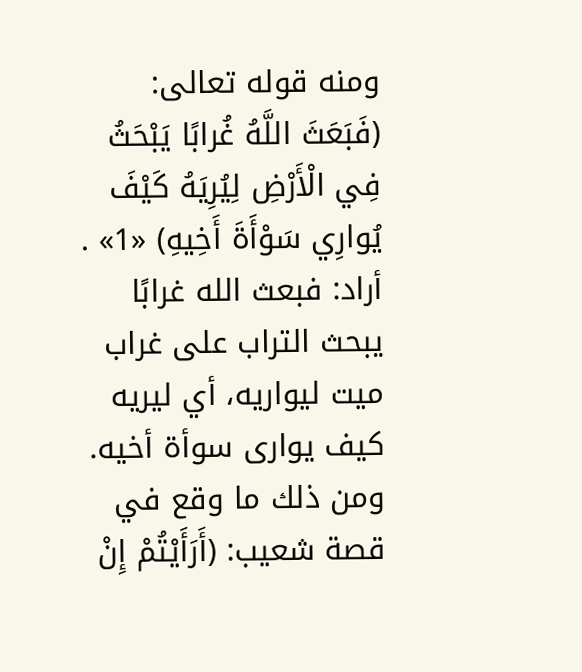ومنه قوله تعالى: (فَبَعَثَ اللَّهُ غُرابًا يَبْحَثُ فِي الْأَرْضِ لِيُرِيَهُ كَيْفَ يُوارِي سَوْأَةَ أَخِيهِ) «1» . أراد: فبعث الله غرابًا يبحث التراب على غراب ميت ليواريه، أي ليريه كيف يوارى سوأة أخيه.
ومن ذلك ما وقع في قصة شعيب: (أَرَأَيْتُمْ إِنْ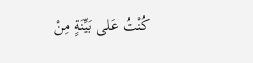كُنْتُ عَلى بَيِّنَةٍ مِنْ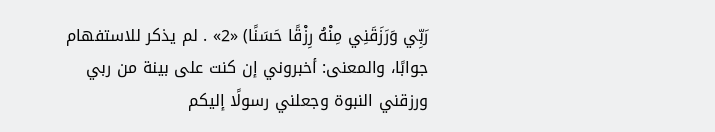رَبِّي وَرَزَقَنِي مِنْهُ رِزْقًا حَسَنًا) «2» . لم يذكر للاستفهام جوابًا، والمعنى: أخبروني إن كنت على بينة من ربي ورزقني النبوة وجعلني رسولًا إليكم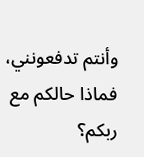وأنتم تدفعونني، فماذا حالكم مع ربكم؟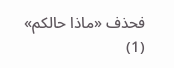فحذف «ماذا حالكم»
(1)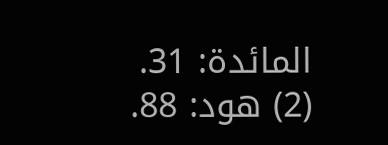المائدة: 31.
(2) هود: 88.